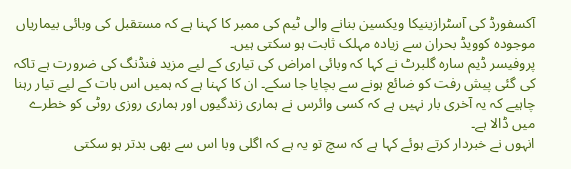آکسفورڈ کی آسٹرازینیکا ویکسین بنانے والی ٹیم کی ممبر کا کہنا ہے کہ مستقبل کی وبائی بیماریاں موجودہ کوویڈ بحران سے زیادہ مہلک ثابت ہو سکتی ہیں۔
پروفیسر ڈیم سارہ گلبرٹ نے کہا کہ وبائی امراض کی تیاری کے لیے مزید فنڈنگ کی ضرورت ہے تاکہ کی گئی پیش رفت کو ضائع ہونے سے بچایا جا سکے۔ ان کا کہنا ہے کہ ہمیں اس بات کے لیے تیار رہنا چاہیے کہ یہ آخری بار نہیں ہے کہ کسی وائرس نے ہماری زندگیوں اور ہماری روزی روٹی کو خطرے میں ڈالا ہے۔
انہوں نے خبردار کرتے ہوئے کہا ہے کہ سچ تو یہ ہے کہ اگلی وبا اس سے بھی بدتر ہو سکتی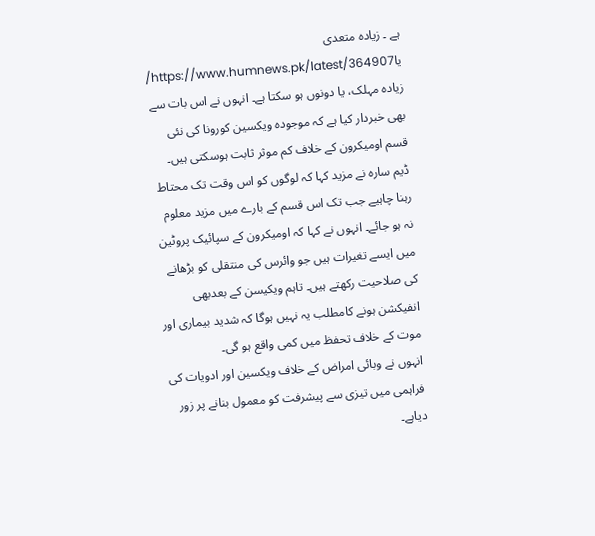ہے ۔ زیادہ متعدی یاhttps://www.humnews.pk/latest/364907/ زیادہ مہلک، یا دونوں ہو سکتا ہے۔ انہوں نے اس بات سے بھی خبردار کیا ہے کہ موجودہ ویکسین کورونا کی نئی قسم اومیکرون کے خلاف کم موثر ثابت ہوسکتی ہیں۔
ڈیم سارہ نے مزید کہا کہ لوگوں کو اس وقت تک محتاط رہنا چاہیے جب تک اس قسم کے بارے میں مزید معلوم نہ ہو جائے۔ انہوں نے کہا کہ اومیکرون کے سپائیک پروٹین میں ایسے تغیرات ہیں جو وائرس کی منتقلی کو بڑھانے کی صلاحیت رکھتے ہیں۔ تاہم ویکیسن کے بعدبھی انفیکشن ہونے کامطلب یہ نہیں ہوگا کہ شدید بیماری اور موت کے خلاف تحفظ میں کمی واقع ہو گی۔
انہوں نے وبائی امراض کے خلاف ویکسین اور ادویات کی فراہمی میں تیزی سے پیشرفت کو معمول بنانے پر زور دیاہے۔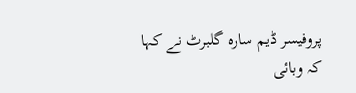پروفیسر ڈیم سارہ گلبرٹ نے کہا کہ وبائی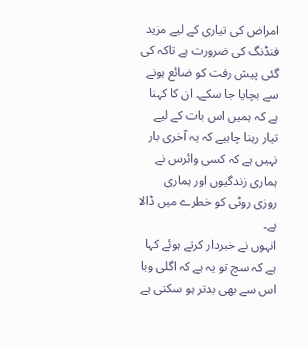امراض کی تیاری کے لیے مزید فنڈنگ کی ضرورت ہے تاکہ کی گئی پیش رفت کو ضائع ہونے سے بچایا جا سکے۔ ان کا کہنا ہے کہ ہمیں اس بات کے لیے تیار رہنا چاہیے کہ یہ آخری بار نہیں ہے کہ کسی وائرس نے ہماری زندگیوں اور ہماری روزی روٹی کو خطرے میں ڈالا ہے۔
انہوں نے خبردار کرتے ہوئے کہا ہے کہ سچ تو یہ ہے کہ اگلی وبا اس سے بھی بدتر ہو سکتی ہے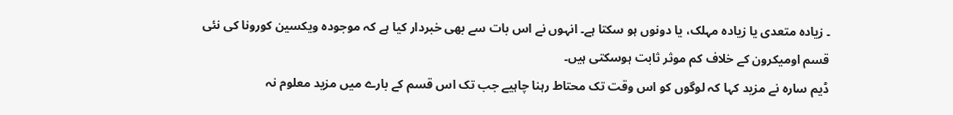۔ زیادہ متعدی یا زیادہ مہلک، یا دونوں ہو سکتا ہے۔ انہوں نے اس بات سے بھی خبردار کیا ہے کہ موجودہ ویکسین کورونا کی نئی قسم اومیکرون کے خلاف کم موثر ثابت ہوسکتی ہیں۔
ڈیم سارہ نے مزید کہا کہ لوگوں کو اس وقت تک محتاط رہنا چاہیے جب تک اس قسم کے بارے میں مزید معلوم نہ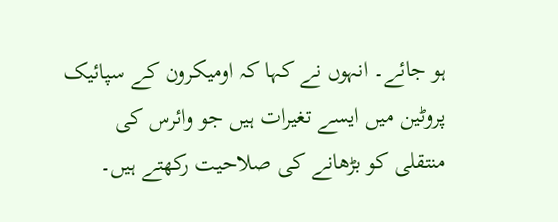ہو جائے۔ انہوں نے کہا کہ اومیکرون کے سپائیک پروٹین میں ایسے تغیرات ہیں جو وائرس کی منتقلی کو بڑھانے کی صلاحیت رکھتے ہیں۔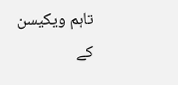تاہم ویکیسن کے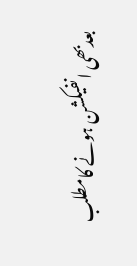بعدبھی انفیکشن ہونے کامطلب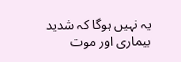یہ نہیں ہوگا کہ شدید بیماری اور موت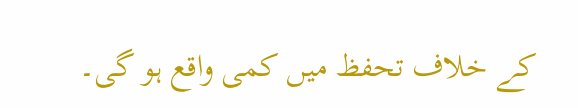کے خلاف تحفظ میں کمی واقع ہو گی۔